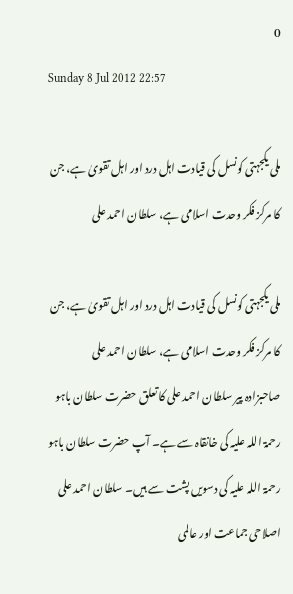0
Sunday 8 Jul 2012 22:57

ملی یکجہتی کونسل کی قیادت اہل درد اور اہل تقویٰ ہے، جن کا مرکز فکر وحدت اسلامی ہے، سلطان احمد علی

ملی یکجہتی کونسل کی قیادت اہل درد اور اہل تقویٰ ہے، جن کا مرکز فکر وحدت اسلامی ہے، سلطان احمد علی
صاحبزادہ پیر سلطان احمد علی کا تعلق حضرت سلطان باہو رحمۃ اللہ علیہ کی خانقاہ سے ہے۔ آپ حضرت سلطان باہو رحمۃ اللہ علیہ کی دسویں پشت سے ہیں۔ سلطان احمد علی اصلاحی جماعت اور عالمی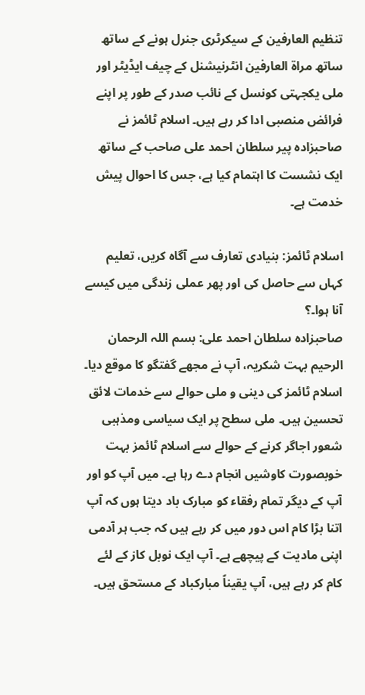تنظیم العارفین کے سیکرٹری جنرل ہونے کے ساتھ ساتھ مراۃ العارفین انٹرنیشنل کے چیف ایڈیٹر اور ملی یکجہتی کونسل کے نائب صدر کے طور پر اپنے فرائض منصبی ادا کر رہے ہیں۔ اسلام ٹائمز نے صاحبزادہ پیر سلطان احمد علی صاحب کے ساتھ ایک نشست کا اہتمام کیا ہے، جس کا احوال پیش خدمت ہے۔

اسلام ٹائمز: بنیادی تعارف سے آگاہ کریں، تعلیم کہاں سے حاصل کی اور پھر عملی زندگی میں کیسے آنا ہوا۔؟
صاحبزادہ سلطان احمد علی: بسم اللہ الرحمان الرحیم بہت شکریہ، آپ نے مجھے گفتگو کا موقع دیا۔ اسلام ٹائمز کی دینی و ملی حوالے سے خدمات لائق تحسین ہیں۔ ملی سطح پر ایک سیاسی ومذہبی شعور اجاگر کرنے کے حوالے سے اسلام ٹائمز بہت خوبصورت کاوشیں انجام دے رہا ہے۔ میں آپ کو اور آپ کے دیگر تمام رفقاء کو مبارک باد دیتا ہوں کہ آپ اتنا بڑا کام اس دور میں کر رہے ہیں کہ جب ہر آدمی اپنی مادیت کے پیچھے ہے۔ آپ ایک نوبل کاز کے لئے کام کر رہے ہیں، آپ یقیناً مبارکباد کے مستحق ہیں۔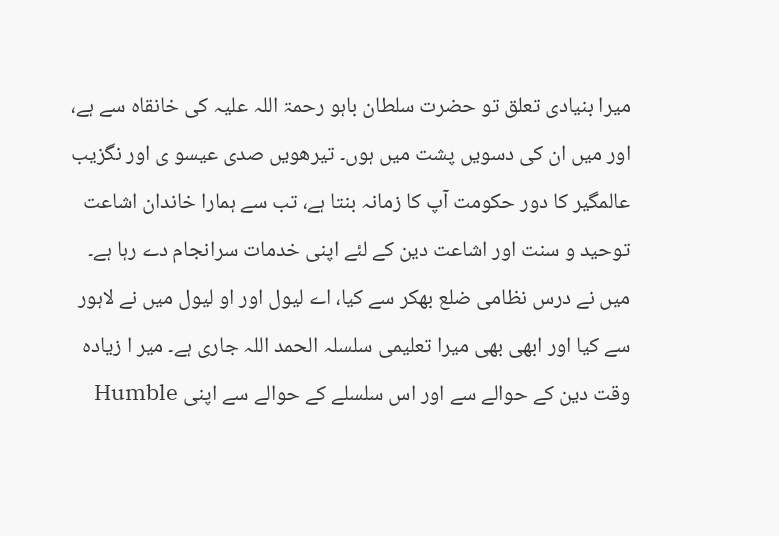میرا بنیادی تعلق تو حضرت سلطان باہو رحمۃ اللہ علیہ کی خانقاہ سے ہے، اور میں ان کی دسویں پشت میں ہوں۔ تیرھویں صدی عیسو ی اور نگزیب عالمگیر کا دور حکومت آپ کا زمانہ بنتا ہے، تب سے ہمارا خاندان اشاعت توحید و سنت اور اشاعت دین کے لئے اپنی خدمات سرانجام دے رہا ہے۔ میں نے درس نظامی ضلع بھکر سے کیا، اے لیول اور او لیول میں نے لاہور سے کیا اور ابھی بھی میرا تعلیمی سلسلہ الحمد اللہ جاری ہے۔ میر ا زیادہ وقت دین کے حوالے سے اور اس سلسلے کے حوالے سے اپنی Humble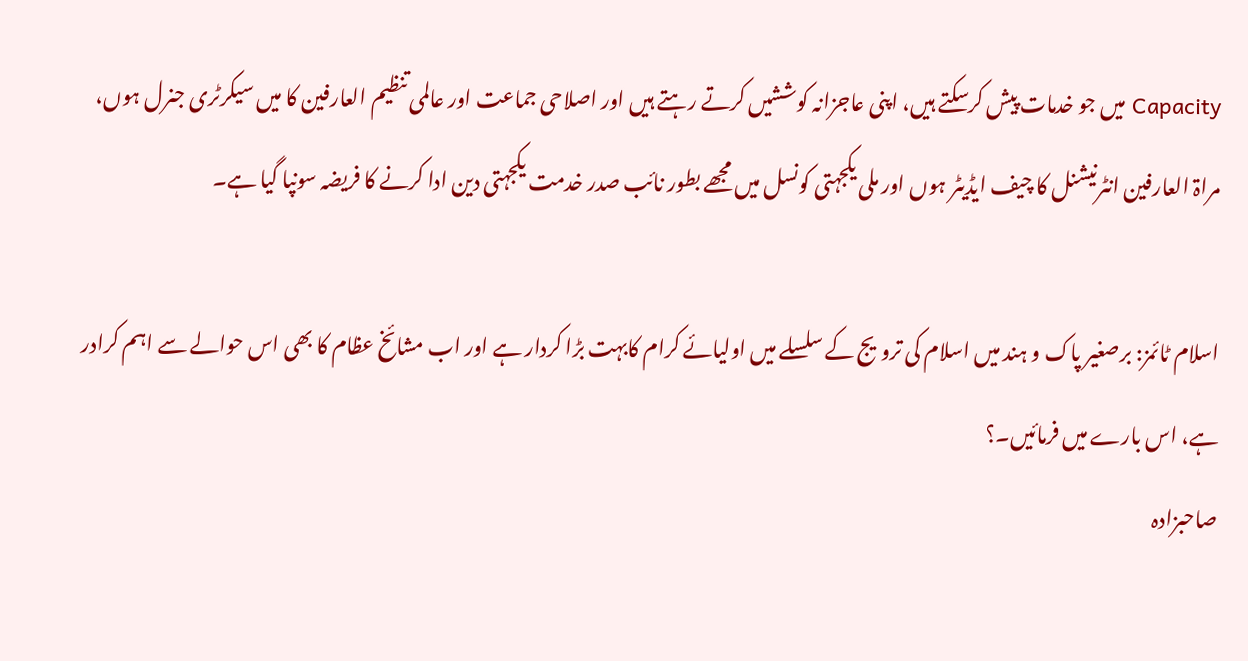Capacity میں جو خدمات پیش کرسکتے ہیں، اپنی عاجزانہ کوششیں کرتے رہتے ہیں اور اصلاحی جماعت اور عالمی تنظیم العارفین کا میں سیکرٹری جنرل ہوں، مراۃ العارفین انٹرنیشنل کا چیف ایڈیٹر ہوں اور ملی یکجہتی کونسل میں مجھے بطور نائب صدر خدمت یکجہتی دین ادا کرنے کا فریضہ سونپا گیا ہے۔

اسلام ٹائمز: برصغیر پاک و ہند میں اسلام کی ترویج کے سلسلے میں اولیائے کرام کابہت بڑا کردار ہے اور اب مشائخ عظام کا بھی اس حوالے سے اہم کرادر ہے، اس بارے میں فرمائیں۔؟
صاحبزادہ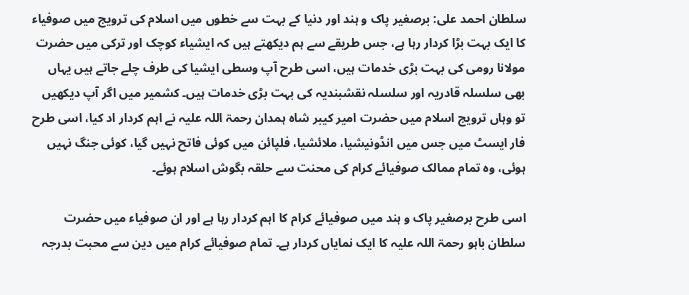سلطان احمد علی: برصغیر پاک و ہند اور دنیا کے بہت سے خطوں میں اسلام کی ترویج میں صوفیاء کا ایک بہت بڑا کردار رہا ہے، جس طریقے سے ہم دیکھتے ہیں کہ ایشیاء کوچک اور ترکی میں حضرت مولانا رومی کی بہت بڑی خدمات ہیں، اسی طرح آپ وسطی ایشیا کی طرف چلے جاتے ہیں یہاں بھی سلسلہ قادریہ اور سلسلہ نقشبندیہ کی بہت بڑی خدمات ہیں۔ کشمیر میں اگر آپ دیکھیں تو وہاں ترویج اسلام میں حضرت امیر کیبر شاہ ہمدان رحمۃ اللہ علیہ نے اہم کردار اد کیا، اسی طرح فار ایسٹ میں جس میں انڈونیشیا، ملائشیا، فلپائن میں کوئی فاتح نہیں گیا، کوئی جنگ نہیں ہوئی، وہ تمام ممالک صوفیائے کرام کی محنت سے حلقہ بگوش اسلام ہوئے۔

اسی طرح برصغیر پاک و ہند میں صوفیائے کرام کا اہم کردار رہا ہے اور ان صوفیاء میں حضرت سلطان باہو رحمۃ اللہ علیہ کا ایک نمایاں کردار ہے۔ تمام صوفیائے کرام میں دین سے محبت بدرجہ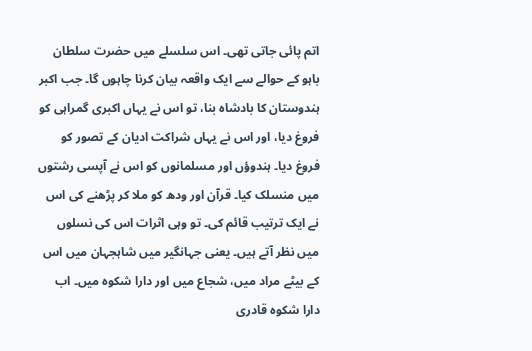اتم پائی جاتی تھی۔ اس سلسلے میں حضرت سلطان باہو کے حوالے سے ایک واقعہ بیان کرنا چاہوں گا۔ جب اکبر ہندوستان کا بادشاہ بنا، تو اس نے یہاں اکبری گمراہی کو فروغ دیا، اور اس نے یہاں شراکت ادیان کے تصور کو فروغ دیا۔ ہندوؤں اور مسلمانوں کو اس نے آپسی رشتوں میں منسلک کیا۔ قرآن اور ودھ کو ملا کر پڑھنے کی اس نے ایک ترتیب قائم کی۔ تو وہی اثرات اس کی نسلوں میں نظر آتے ہیں۔ یعنی جہانگیر میں شاہجہان میں اس کے بیٹے مراد میں، شجاع میں اور دارا شکوہ میں۔ اب دارا شکوہ قادری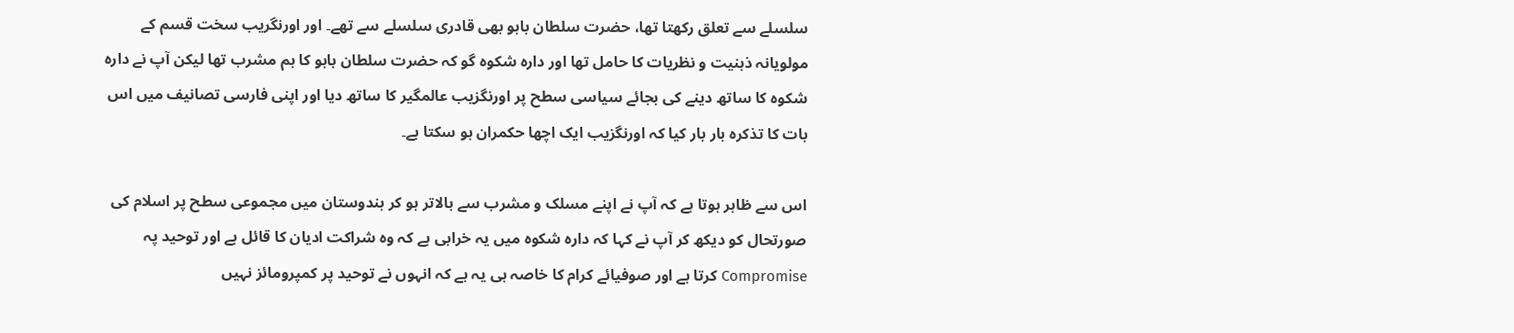سلسلے سے تعلق رکھتا تھا، حضرت سلطان باہو بھی قادری سلسلے سے تھے۔ اور اورنگریب سخت قسم کے مولویانہ ذہنیت و نظریات کا حامل تھا اور دارہ شکوہ گو کہ حضرت سلطان باہو کا ہم مشرب تھا لیکن آپ نے دارہ شکوہ کا ساتھ دینے کی بجائے سیاسی سطح پر اورنگزیب عالمگیر کا ساتھ دیا اور اپنی فارسی تصانیف میں اس بات کا تذکرہ بار بار کیا کہ اورنگزیب ایک اچھا حکمران ہو سکتا ہے۔

اس سے ظاہر ہوتا ہے کہ آپ نے اپنے مسلک و مشرب سے بالاتر ہو کر ہندوستان میں مجموعی سطح پر اسلام کی صورتحال کو دیکھ کر آپ نے کہا کہ دارہ شکوہ میں یہ خرابی ہے کہ وہ شراکت ادیان کا قائل ہے اور توحید پہ Compromise کرتا ہے اور صوفیائے کرام کا خاصہ ہی یہ ہے کہ انہوں نے توحید پر کمپرومائز نہیں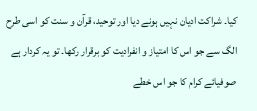کیا۔ شراکت ادیان نہیں ہونے دیا اور توحید، قرآن و سنت کو اسی طرح الگ سے جو اس کا امتیاز و انفرادیت کو برقرار رکھا۔ تو یہ کردار ہے صوفیائے کرام کا جو اس خطے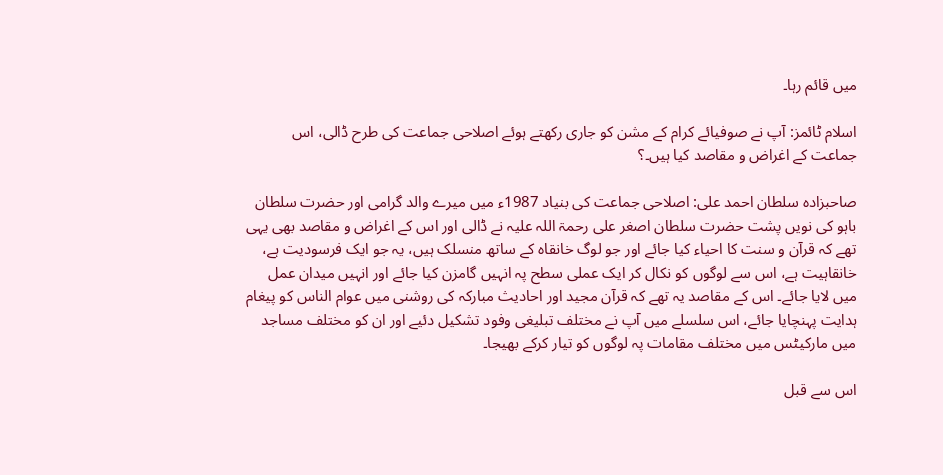میں قائم رہا۔

اسلام ٹائمز: آپ نے صوفیائے کرام کے مشن کو جاری رکھتے ہوئے اصلاحی جماعت کی طرح ڈالی، اس جماعت کے اغراض و مقاصد کیا ہیں۔؟

صاحبزادہ سلطان احمد علی: اصلاحی جماعت کی بنیاد 1987ء میں میرے والد گرامی اور حضرت سلطان باہو کی نویں پشت حضرت سلطان اصغر علی رحمۃ اللہ علیہ نے ڈالی اور اس کے اغراض و مقاصد بھی یہی تھے کہ قرآن و سنت کا احیاء کیا جائے اور جو لوگ خانقاہ کے ساتھ منسلک ہیں، یہ جو ایک فرسودیت ہے، خانقاہیت ہے، اس سے لوگوں کو نکال کر ایک عملی سطح پہ انہیں گامزن کیا جائے اور انہیں میدان عمل میں لایا جائے۔ اس کے مقاصد یہ تھے کہ قرآن مجید اور احادیث مبارکہ کی روشنی میں عوام الناس کو پیغام ہدایت پہنچایا جائے، اس سلسلے میں آپ نے مختلف تبلیغی وفود تشکیل دئیے اور ان کو مختلف مساجد میں مارکیٹس میں مختلف مقامات پہ لوگوں کو تیار کرکے بھیجا۔

اس سے قبل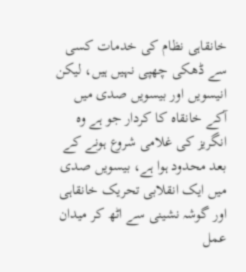خانقاہی نظام کی خدمات کسی سے ڈھکی چھپی نہیں ہیں، لیکن انیسویں اور بیسویں صدی میں آکے خانقاہ کا کردار جو ہے وہ انگریز کی غلامی شروع ہونے کے بعد محدود ہوا ہے، بیسویں صدی میں ایک انقلابی تحریک خانقاہی اور گوشہ نشینی سے اٹھ کر میدان عمل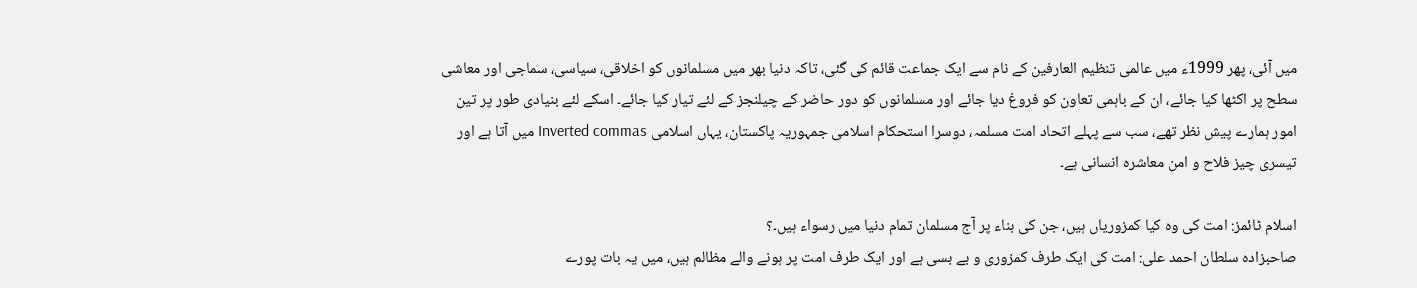میں آئی، پھر 1999ء میں عالمی تنظیم العارفین کے نام سے ایک جماعت قائم کی گئی، تاکہ دنیا بھر میں مسلمانوں کو اخلاقی، سیاسی، سماجی اور معاشی سطح پر اکٹھا کیا جائے، ان کے باہمی تعاون کو فروغ دیا جائے اور مسلمانوں کو دور حاضر کے چیلنجز کے لئے تیار کیا جائے۔ اسکے لئے بنیادی طور پر تین امور ہمارے پیش نظر تھے، سب سے پہلے اتحاد امت مسلمہ، دوسرا استحکام اسلامی جمہوریہ پاکستان، یہاں اسلامی Inverted commas میں آتا ہے اور تیسری چیز فلاح و امن معاشرہ انسانی ہے۔

اسلام ٹائمز: امت کی وہ کیا کمزوریاں ہیں، جن کی بناء پر آج مسلمان تمام دنیا میں رسواء ہیں۔؟
صاحبزادہ سلطان احمد علی: امت کی ایک طرف کمزوری و بے بسی ہے اور ایک طرف امت پر ہونے والے مظالم ہیں، میں یہ بات پورے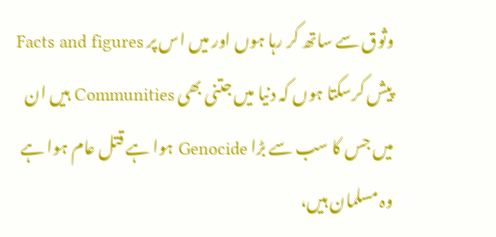وثوق سے ساتھ کر رہا ہوں اور میں اس پر Facts and figures پیش کرسکتا ہوں کہ دنیا میں جتنی بھی Communities ہیں ان میں جس کا سب سے بڑا Genocide ہوا ہے قتل عام ہوا ہے وہ مسلمان ہیں،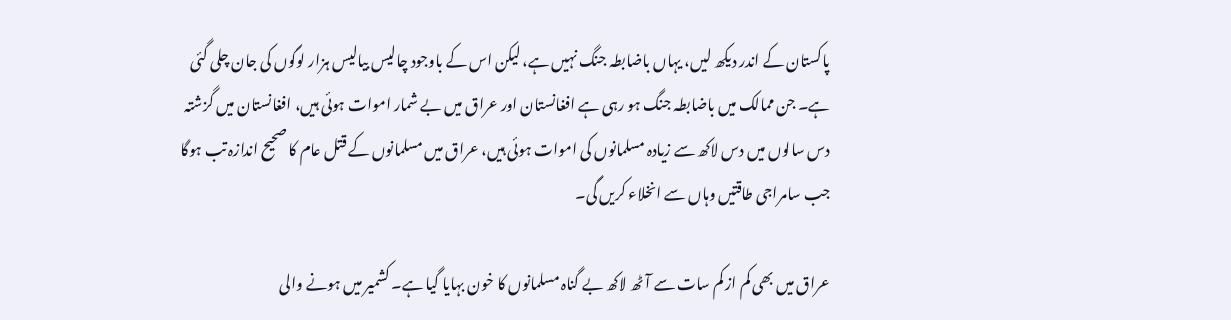پاکستان کے اندر دیکھ لیں، یہاں باضابطہ جنگ نہیں ہے، لیکن اس کے باوجود چالیس بیالیس ہزار لوگوں کی جان چلی گئی ہے۔ جن ممالک میں باضابطہ جنگ ہو رہی ہے افغانستان اور عراق میں بے شمار اموات ہوئی ہیں، افغانستان میں گزشتہ دس سالوں میں دس لاکھ سے زیادہ مسلمانوں کی اموات ہوئی ہیں، عراق میں مسلمانوں کے قتل عام کا صحیح اندازہ تب ہوگا جب سامراجی طاقتیں وہاں سے انخلاء کریں گی۔

عراق میں بھی کم از کم سات سے آٹھ لاکھ بے گناہ مسلمانوں کا خون بہایا گیا ہے۔ کشمیر میں ہونے والی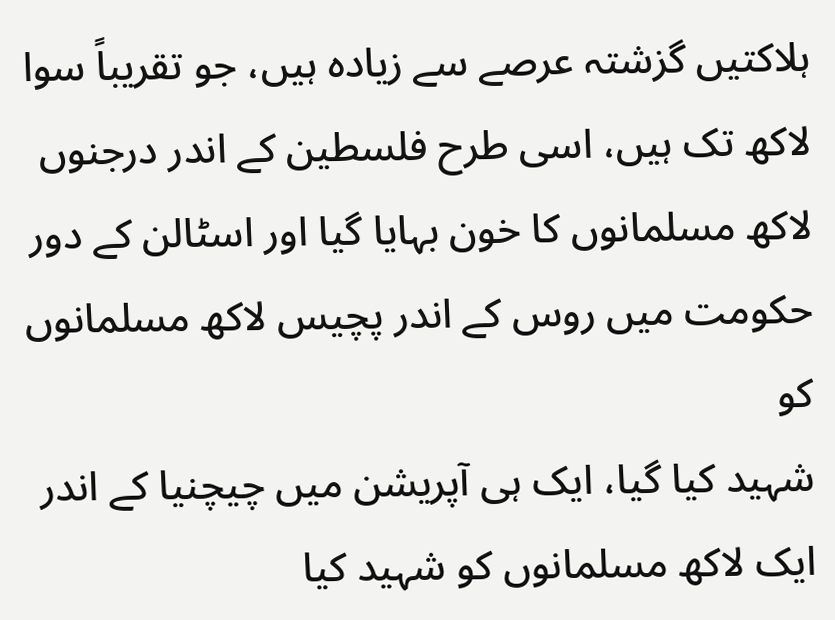ہلاکتیں گزشتہ عرصے سے زیادہ ہیں، جو تقریباً سوا لاکھ تک ہیں، اسی طرح فلسطین کے اندر درجنوں لاکھ مسلمانوں کا خون بہایا گیا اور اسٹالن کے دور حکومت میں روس کے اندر پچیس لاکھ مسلمانوں کو
شہید کیا گیا، ایک ہی آپریشن میں چیچنیا کے اندر ایک لاکھ مسلمانوں کو شہید کیا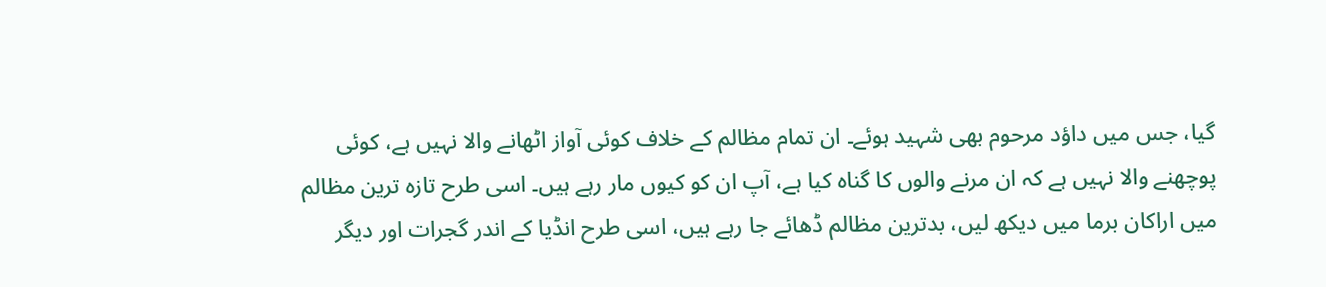گیا، جس میں داؤد مرحوم بھی شہید ہوئے۔ ان تمام مظالم کے خلاف کوئی آواز اٹھانے والا نہیں ہے، کوئی پوچھنے والا نہیں ہے کہ ان مرنے والوں کا گناہ کیا ہے، آپ ان کو کیوں مار رہے ہیں۔ اسی طرح تازہ ترین مظالم میں اراکان برما میں دیکھ لیں، بدترین مظالم ڈھائے جا رہے ہیں، اسی طرح انڈیا کے اندر گجرات اور دیگر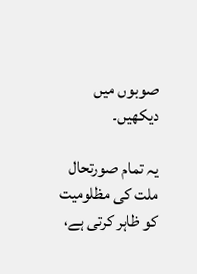صوبوں میں دیکھیں۔

یہ تمام صورتحال ملت کی مظلومیت کو ظاہر کرتی ہے،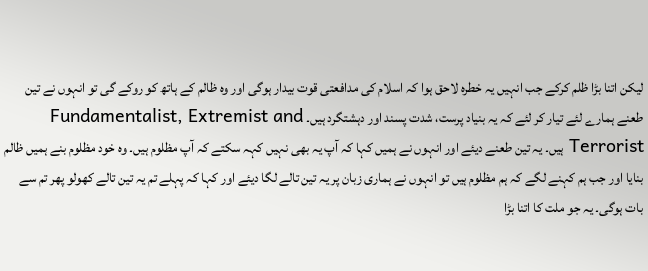لیکن اتنا بڑا ظلم کرکے جب انہیں یہ خطرہ لاحق ہوا کہ اسلام کی مدافعتی قوت بیدار ہوگی اور وہ ظالم کے ہاتھ کو روکے گی تو انہوں نے تین طعنے ہمارے لئے تیار کر لئے کہ یہ بنیاد پرست، شدت پسند اور دہشتگرد ہیں۔ Fundamentalist, Extremist and Terrorist ہیں۔ یہ تین طعنے دیئے اور انہوں نے ہمیں کہا کہ آپ یہ بھی نہیں کہہ سکتے کہ آپ مظلوم ہیں۔ وہ خود مظلوم بنے ہمیں ظالم بنایا اور جب ہم کہنے لگے کہ ہم مظلوم ہیں تو انہوں نے ہماری زبان پر یہ تین تالے لگا دیئے اور کہا کہ پہلے تم یہ تین تالے کھولو پھر تم سے بات ہوگی۔ یہ جو ملت کا اتنا بڑا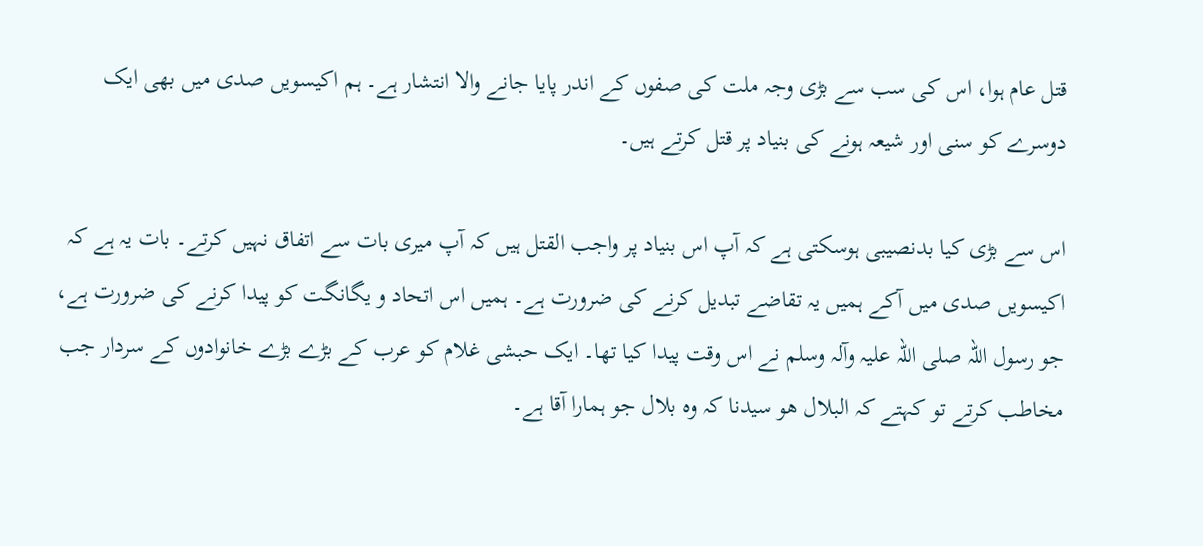قتل عام ہوا، اس کی سب سے بڑی وجہ ملت کی صفوں کے اندر پایا جانے والا انتشار ہے۔ ہم اکیسویں صدی میں بھی ایک دوسرے کو سنی اور شیعہ ہونے کی بنیاد پر قتل کرتے ہیں۔

اس سے بڑی کیا بدنصیبی ہوسکتی ہے کہ آپ اس بنیاد پر واجب القتل ہیں کہ آپ میری بات سے اتفاق نہیں کرتے۔ بات یہ ہے کہ اکیسویں صدی میں آکے ہمیں یہ تقاضے تبدیل کرنے کی ضرورت ہے۔ ہمیں اس اتحاد و یگانگت کو پیدا کرنے کی ضرورت ہے، جو رسول اللہ صلی اللہ علیہ وآلہ وسلم نے اس وقت پیدا کیا تھا۔ ایک حبشی غلام کو عرب کے بڑے بڑے خانوادوں کے سردار جب مخاطب کرتے تو کہتے کہ البلال ھو سیدنا کہ وہ بلال جو ہمارا آقا ہے۔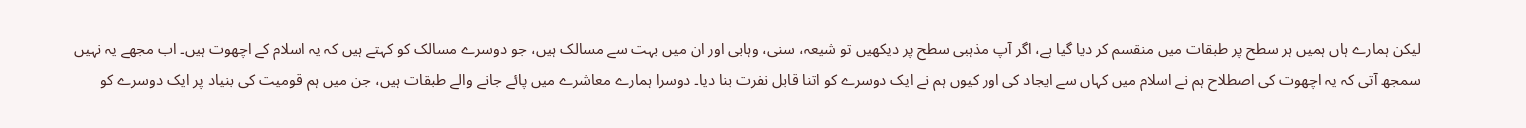لیکن ہمارے ہاں ہمیں ہر سطح پر طبقات میں منقسم کر دیا گیا ہے، اگر آپ مذہبی سطح پر دیکھیں تو شیعہ، سنی، وہابی اور ان میں بہت سے مسالک ہیں، جو دوسرے مسالک کو کہتے ہیں کہ یہ اسلام کے اچھوت ہیں۔ اب مجھے یہ نہیں سمجھ آتی کہ یہ اچھوت کی اصطلاح ہم نے اسلام میں کہاں سے ایجاد کی اور کیوں ہم نے ایک دوسرے کو اتنا قابل نفرت بنا دیا۔ دوسرا ہمارے معاشرے میں پائے جانے والے طبقات ہیں، جن میں ہم قومیت کی بنیاد پر ایک دوسرے کو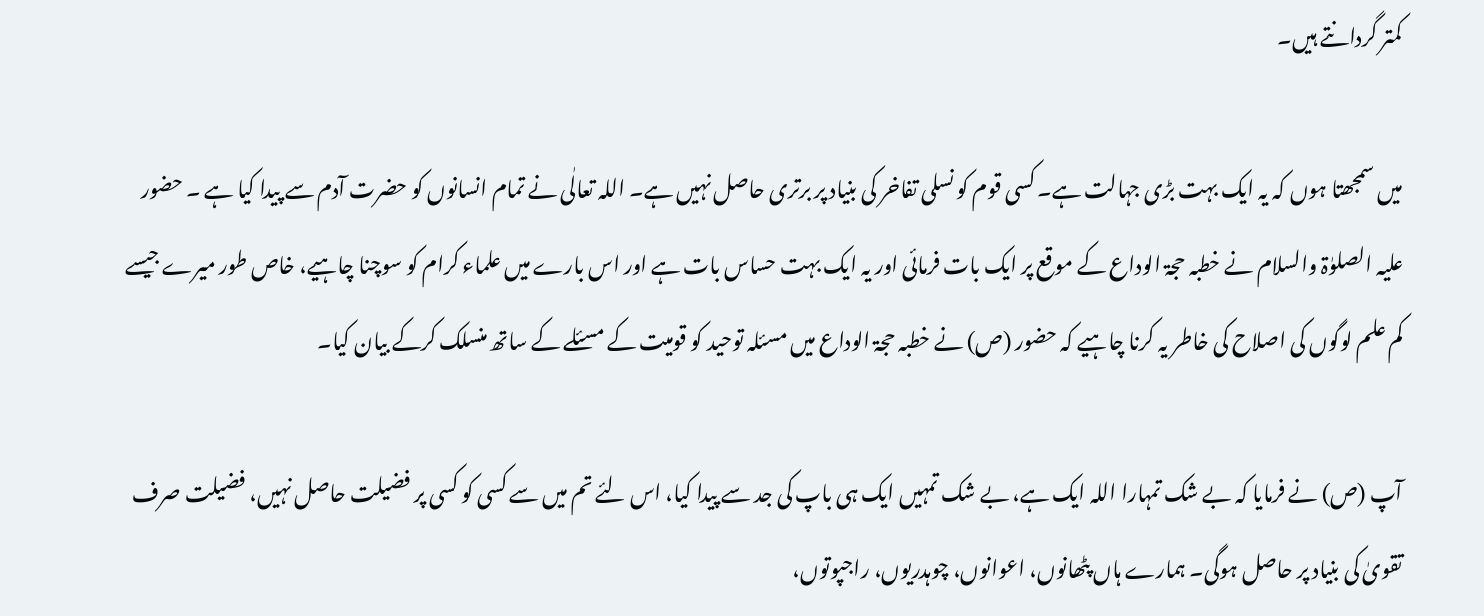کمتر گردانتے ہیں۔

میں سمجھتا ہوں کہ یہ ایک بہت بڑی جہالت ہے۔ کسی قوم کو نسلی تفاخر کی بنیاد پر برتری حاصل نہیں ہے۔ اللہ تعالٰی نے تمام انسانوں کو حضرت آدم سے پیدا کیا ہے ۔ حضور علیہ الصلوٰۃ والسلام نے خطبہ حجۃ الوداع کے موقع پر ایک بات فرمائی اور یہ ایک بہت حساس بات ہے اور اس بارے میں علماء کرام کو سوچنا چاہیے، خاص طور میرے جیسے کم علم لوگوں کی اصلاح کی خاطر یہ کرنا چاہیے کہ حضور (ص) نے خطبہ حجۃ الوداع میں مسئلہ توحید کو قومیت کے مسئلے کے ساتھ منسلک کرکے بیان کیا۔

آپ (ص) نے فرمایا کہ بے شک تمہارا اللہ ایک ہے، بے شک تمہیں ایک ہی باپ کی جد سے پیدا کیا، اس لئے تم میں سے کسی کو کسی پر فضیلت حاصل نہیں، فضیلت صرف تقویٰ کی بنیاد پر حاصل ہوگی۔ ہمارے ہاں پٹھانوں، اعوانوں، چوہدریوں، راجپوتوں،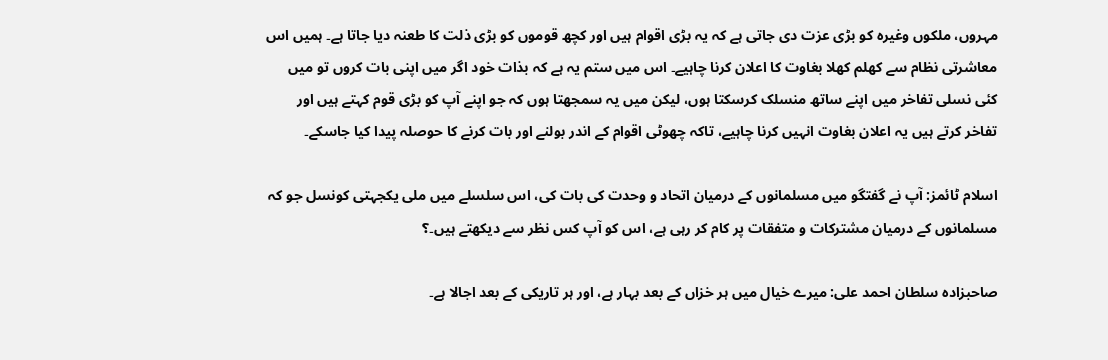مہروں، ملکوں وغیرہ کو بڑی عزت دی جاتی ہے کہ یہ بڑی اقوام ہیں اور کچھ قوموں کو بڑی ذلت کا طعنہ دیا جاتا ہے۔ ہمیں اس معاشرتی نظام سے کھلم کھلا بغاوت کا اعلان کرنا چاہیے۔ اس میں ستم یہ ہے کہ بذات خود اگر میں اپنی بات کروں تو میں کئی نسلی تفاخر میں اپنے ساتھ منسلک کرسکتا ہوں، لیکن میں یہ سمجھتا ہوں کہ جو اپنے آپ کو بڑی قوم کہتے ہیں اور تفاخر کرتے ہیں یہ اعلان بغاوت انہیں کرنا چاہیے، تاکہ چھوٹی اقوام کے اندر بولنے اور بات کرنے کا حوصلہ پیدا کیا جاسکے۔

اسلام ٹائمز: آپ نے گفتگو میں مسلمانوں کے درمیان اتحاد و وحدت کی بات کی، اس سلسلے میں ملی یکجہتی کونسل جو کہ مسلمانوں کے درمیان مشترکات و متفقات پر کام کر رہی ہے، اس کو آپ کس نظر سے دیکھتے ہیں۔؟

صاحبزادہ سلطان احمد علی: میرے خیال میں ہر خزاں کے بعد بہار ہے، اور ہر تاریکی کے بعد اجالا ہے۔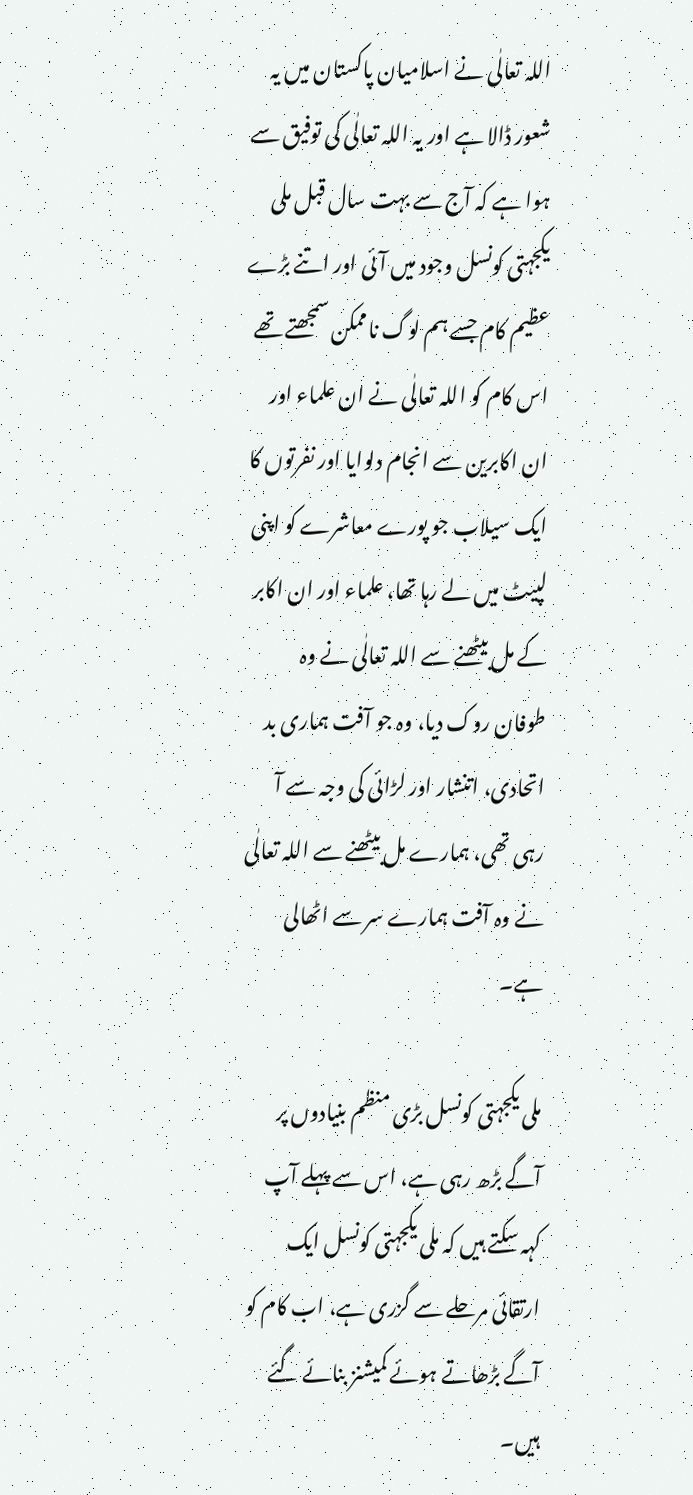اللہ تعالٰی نے اسلامیان پاکستان میں یہ شعور ڈالا ہے اور یہ اللہ تعالٰی کی توفیق سے ہوا ہے کہ آج سے بہت سال قبل ملی یکجہتی کونسل وجود میں آئی اور اتنے بڑے عظیم کام جسے ہم لوگ ناممکن سمجھتے تھے اس کام کو اللہ تعالٰی نے ان علماء اور ان اکابرین سے انجام دلوایا اور نفرتوں کا ایک سیلاب جو پورے معاشرے کو اپنی لپیٹ میں لے رہا تھا، علماء اور ان اکابر کے مل بیٹھنے سے اللہ تعالٰی نے وہ طوفان روک دیا، وہ جو آفت ہماری بد اتحادی، اتنشار اور لڑائی کی وجہ سے آ رہی تھی، ہمارے مل بیٹھنے سے اللہ تعالٰی نے وہ آفت ہمارے سر سے اٹھالی ہے۔

ملی یکجہتی کونسل بڑی منظم بنیادوں پر آگے بڑھ رہی ہے، اس سے پہلے آپ کہہ سکتے ہیں کہ ملی یکجہتی کونسل ایک ارتقائی مرحلے سے گزری ہے، اب کام کو آگے بڑھاتے ہوئے کمیشنز بنائے گئے ہیں۔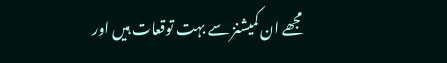مجھے ان کمیشنز سے بہت توقعات ہیں اور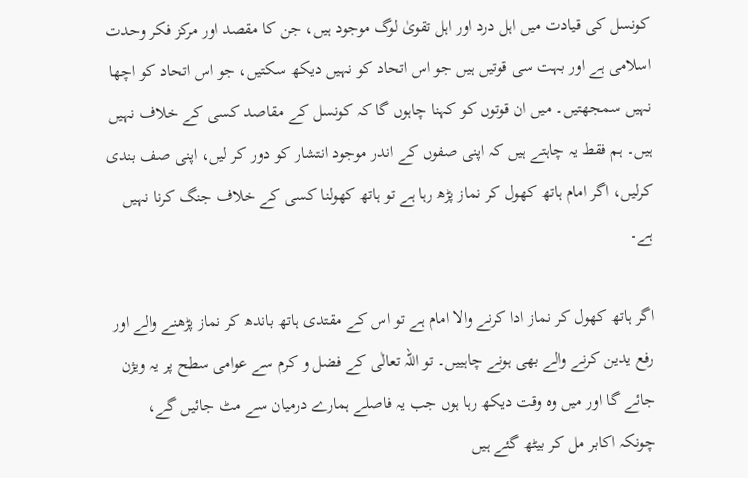کونسل کی قیادت میں اہل درد اور اہل تقویٰ لوگ موجود ہیں، جن کا مقصد اور مرکز فکر وحدت اسلامی ہے اور بہت سی قوتیں ہیں جو اس اتحاد کو نہیں دیکھ سکتیں، جو اس اتحاد کو اچھا نہیں سمجھتیں۔ میں ان قوتوں کو کہنا چاہوں گا کہ کونسل کے مقاصد کسی کے خلاف نہیں ہیں۔ ہم فقط یہ چاہتے ہیں کہ اپنی صفوں کے اندر موجود انتشار کو دور کر لیں، اپنی صف بندی کرلیں، اگر امام ہاتھ کھول کر نماز پڑھ رہا ہے تو ہاتھ کھولنا کسی کے خلاف جنگ کرنا نہیں ہے۔

اگر ہاتھ کھول کر نماز ادا کرنے والا امام ہے تو اس کے مقتدی ہاتھ باندھ کر نماز پڑھنے والے اور رفع یدین کرنے والے بھی ہونے چاہییں۔ تو اللہ تعالٰی کے فضل و کرم سے عوامی سطح پر یہ ویژن جائے گا اور میں وہ وقت دیکھ رہا ہوں جب یہ فاصلے ہمارے درمیان سے مٹ جائیں گے، چونکہ اکابر مل کر بیٹھ گئے ہیں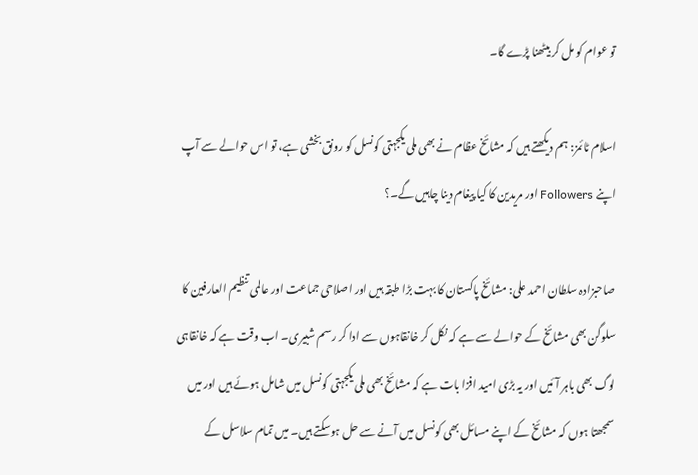تو عوام کو مل کر بیٹھنا پڑے گا۔

اسلام ٹائمز: ہم دیکھتے ہیں کہ مشائخ عظام نے بھی ملی یکجہتی کونسل کو رونق بخشی ہے، تو اس حوالے سے آپ اپنے Followers اور مریدین کا کیا پیغام دینا چاہیں گے۔؟

صاحبزادہ سلطان احمد علی: مشائخ پاکستان کا بہت بڑا طبقہ ہیں اور اصلاحی جماعت اور عالمی تنظیم العارفین کا سلوگن بھی مشائخ کے حوالے سے ہے کہ نکل کر خانقاہوں سے ادا کر رسم شبیری۔ اب وقت ہے کہ خانقاہی لوگ بھی باہر آئیں اور یہ بڑی امید افزا بات ہے کہ مشائخ بھی ملی یکجہتی کونسل میں شامل ہوئے ہیں اور میں سمجھتا ہوں کہ مشائخ کے اپنے مسائل بھی کونسل میں آنے سے حل ہوسکتے ہیں۔ میں تمام سلاسل کے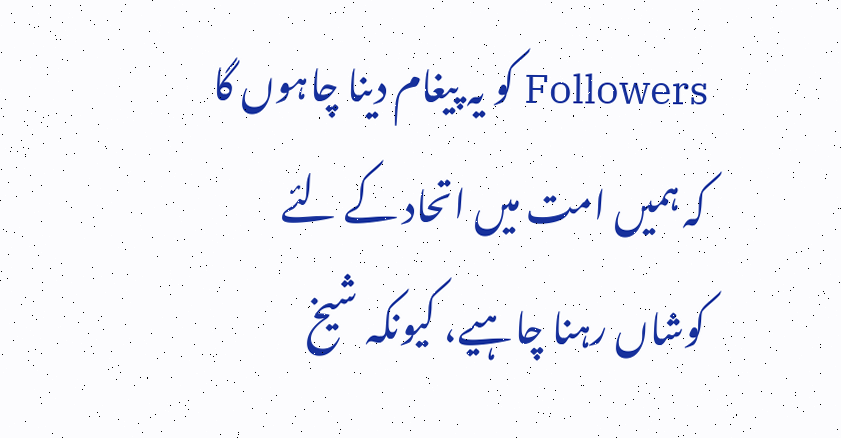Followers کو یہ پیغام دینا چاہوں گا کہ ہمیں امت میں اتحاد کے لئے کوشاں رہنا چاہیے، کیونکہ شیخ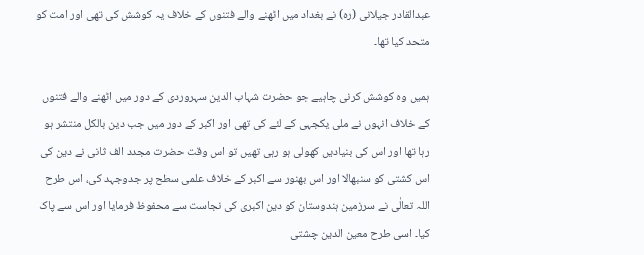عبدالقادر جیلانی (رہ) نے بغداد میں اٹھنے والے فتنوں کے خلاف یہ کوشش کی تھی اور امت کو متحد کیا تھا۔

ہمیں وہ کوشش کرنی چاہیے جو حضرت شہاب الدین سہروردی کے دور میں اٹھنے والے فتنوں کے خلاف انہوں نے ملی یکجہی کے لئے کی تھی اور اکبر کے دور میں جب دین بالکل منتشر ہو رہا تھا اور اس کی بنیادیں کھولی ہو رہی تھیں تو اس وقت حضرت مجدد الف ثانی نے دین کی اس کشتی کو سنبھالا اور اس بھنور سے اکبر کے خلاف علمی سطح پر جدوجہد کی، اس طرح اللہ تعالٰی نے سرزمین ہندوستان کو دین اکبری کی نجاست سے محفوظ فرمایا اور اس سے پاک کیا۔ اسی طرح معین الدین چشتی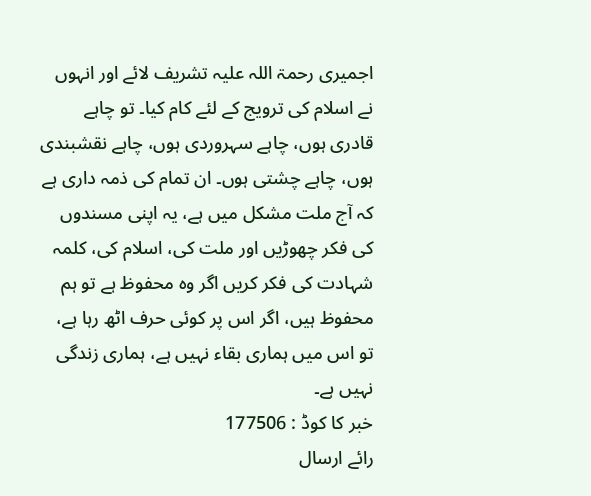اجمیری رحمۃ اللہ علیہ تشریف لائے اور انہوں نے اسلام کی ترویج کے لئے کام کیا۔ تو چاہے قادری ہوں، چاہے سہروردی ہوں، چاہے نقشبندی ہوں، چاہے چشتی ہوں۔ ان تمام کی ذمہ داری ہے کہ آج ملت مشکل میں ہے، یہ اپنی مسندوں کی فکر چھوڑیں اور ملت کی، اسلام کی، کلمہ شہادت کی فکر کریں اگر وہ محفوظ ہے تو ہم محفوظ ہیں، اگر اس پر کوئی حرف اٹھ رہا ہے، تو اس میں ہماری بقاء نہیں ہے، ہماری زندگی نہیں ہے۔
خبر کا کوڈ : 177506
رائے ارسال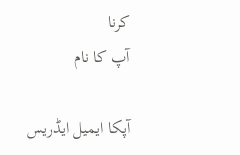کرنا
آپ کا نام

آپکا ایمیل ایڈریس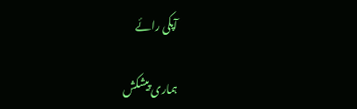آپکی رائے

ہماری پیشکش